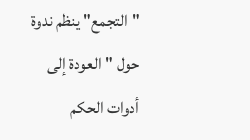"التجمع" ينظم ندوة حول "العودة إلى أدوات الحكم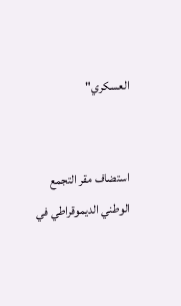العسكري"


استضاف مقر التجمع الوطني الديموقراطي في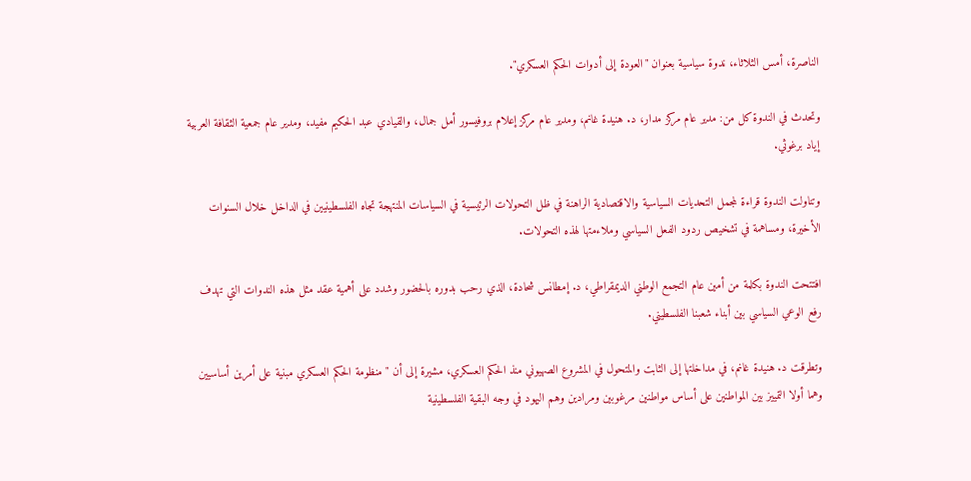الناصرة، أمس الثلاثاء، ندوة سياسية بعنوان "العودة إلى أدوات الحكم العسكري".

وتحدث في الندوة كل من: مدير عام مركز مدار، د. هنيدة غانم، ومدير عام مركز إعلام بروفيسور أمل جمال، والقيادي عبد الحكيم مفيد، ومدير عام جمعية الثقافة العربية إياد برغوثي.

وتناولت الندوة قراءة لمجمل التحديات السياسية والاقتصادية الراهنة في ظل التحولات الرئيسية في السياسات المنتهجة تجاه الفلسطينيين في الداخل خلال السنوات الأخيرة، ومساهمة في تشخيص ردود الفعل السياسي وملاءمتها لهذه التحولات.

افتتحت الندوة بكلمة من أمين عام التجمع الوطني الديمقراطي، د. إمطانس شحادة، الذي رحب بدوره بالحضور وشدد على أهمية عقد مثل هذه الندوات التي تهدف رفع الوعي السياسي بين أبناء شعبنا الفلسطيني.

وتطرقت د. هنيدة غانم، في مداخلتها إلى الثابت والمتحول في المشروع الصهيوني منذ الحكم العسكري، مشيرة إلى أن "منظومة الحكم العسكري مبنية على أمرين أساسيين وهما أولا التمييز بين المواطنين على أساس مواطنين مرغوبين ومرادين وهم اليهود في وجه البقية الفلسطينية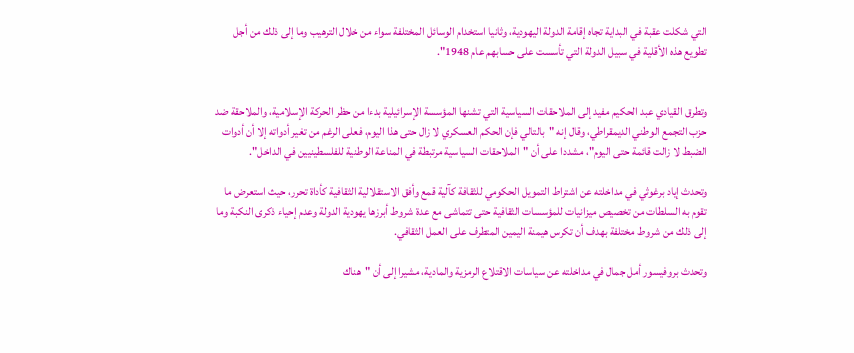التي شكلت عقبة في البداية تجاه إقامة الدولة اليهودية، وثانيا استخدام الوسائل المختلفة سواء من خلال الترهيب وما إلى ذلك من أجل تطويع هذه الأقلية في سبيل الدولة التي تأسست على حسابهم عام 1948".


وتطرق القيادي عبد الحكيم مفيد إلى الملاحقات السياسية التي تشنها المؤسسة الإسرائيلية بدءا من حظر الحركة الإسلامية، والملاحقة ضد حزب التجمع الوطني الديمقراطي، وقال إنه "بالتالي فإن الحكم العسكري لا زال حتى هذا اليوم، فعلى الرغم من تغير أدواته إلا أن أدوات الضبط لا زالت قائمة حتى اليوم"، مشددا على أن "الملاحقات السياسية مرتبطة في المناعة الوطنية للفلسطينيين في الداخل".

وتحدث إياد برغوثي في مداخلته عن اشتراط التمويل الحكومي للثقافة كآلية قمع وأفق الاستقلالية الثقافية كأداة تحرر، حيث استعرض ما تقوم به السلطات من تخصيص ميزانيات للمؤسسات الثقافية حتى تتماشى مع عدة شروط أبرزها يهودية الدولة وعدم إحياء ذكرى النكبة وما إلى ذلك من شروط مختلفة بهدف أن تكرس هيمنة اليمين المتطرف على العمل الثقافي.

وتحدث بروفيسور أمل جمال في مداخلته عن سياسات الاقتلاع الرمزية والمادية، مشيرا إلى أن "هناك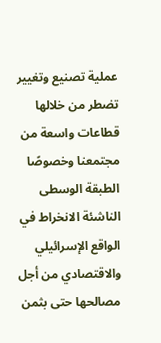عملية تصنيع وتغيير تضطر من خلالها قطاعات واسعة من مجتمعنا وخصوصًا الطبقة الوسطى الناشئة الانخراط في الواقع الإسرائيلي والاقتصادي من أجل مصالحها حتى بثمن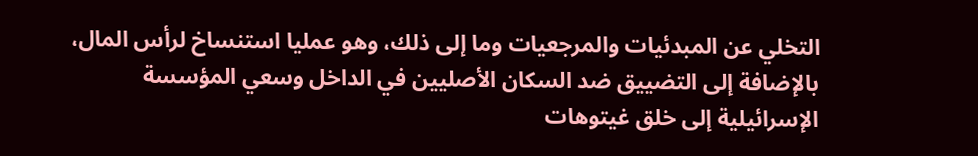التخلي عن المبدئيات والمرجعيات وما إلى ذلك، وهو عمليا استنساخ لرأس المال، بالإضافة إلى التضييق ضد السكان الأصليين في الداخل وسعي المؤسسة الإسرائيلية إلى خلق غيتوهات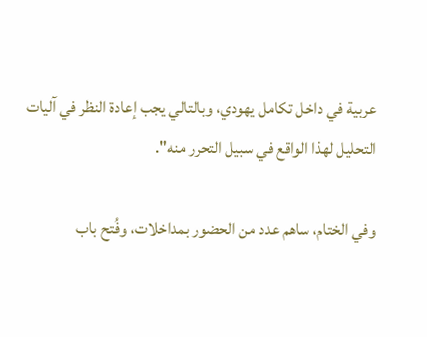عربية في داخل تكامل يهودي، وبالتالي يجب إعادة النظر في آليات التحليل لهذا الواقع في سبيل التحرر منه".

وفي الختام، ساهم عدد من الحضور بمداخلات، وفُتح باب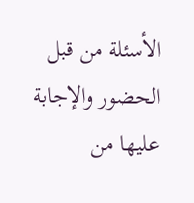الأسئلة من قبل الحضور والإجابة عليها من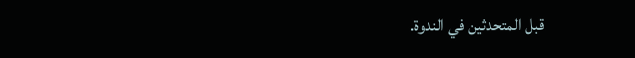قبل المتحدثين في الندوة.